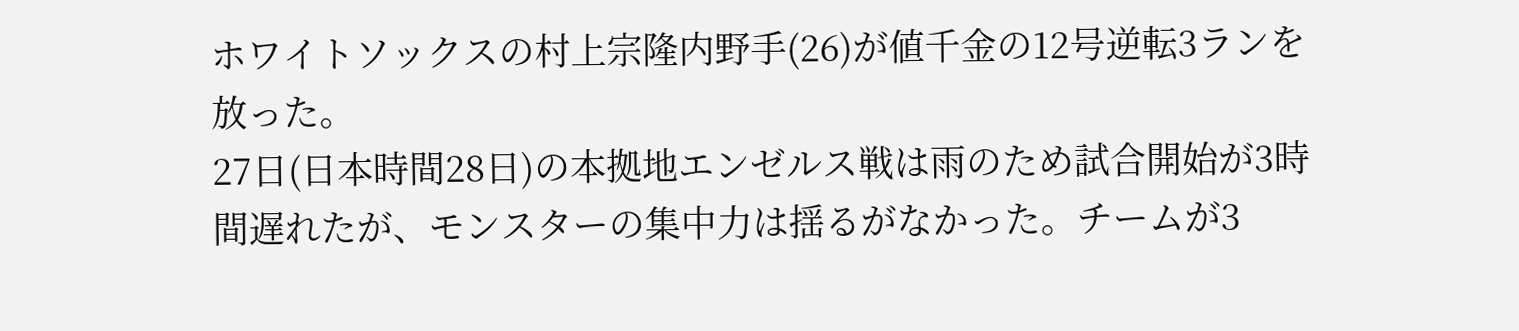ホワイトソックスの村上宗隆内野手(26)が値千金の12号逆転3ランを放った。
27日(日本時間28日)の本拠地エンゼルス戦は雨のため試合開始が3時間遅れたが、モンスターの集中力は揺るがなかった。チームが3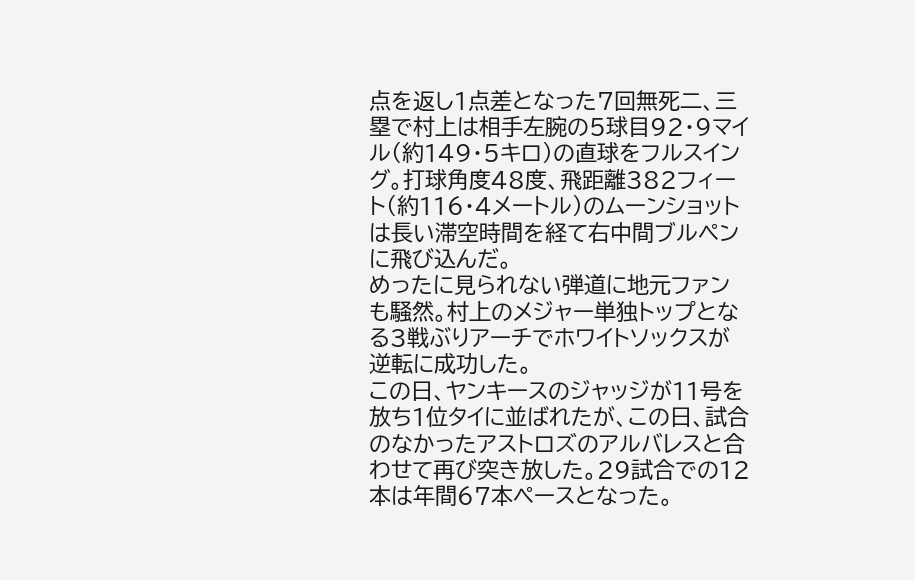点を返し1点差となった7回無死二、三塁で村上は相手左腕の5球目92・9マイル(約149・5キロ)の直球をフルスイング。打球角度48度、飛距離382フィート(約116・4メートル)のムーンショットは長い滞空時間を経て右中間ブルペンに飛び込んだ。
めったに見られない弾道に地元ファンも騒然。村上のメジャー単独トップとなる3戦ぶりアーチでホワイトソックスが逆転に成功した。
この日、ヤンキースのジャッジが11号を放ち1位タイに並ばれたが、この日、試合のなかったアストロズのアルバレスと合わせて再び突き放した。29試合での12本は年間67本ペースとなった。